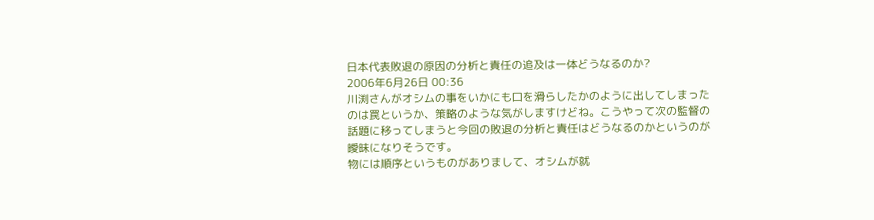日本代表敗退の原因の分析と責任の追及は一体どうなるのか?
2006年6月26日 00:36
川渕さんがオシムの事をいかにも口を滑らしたかのように出してしまったのは罠というか、策略のような気がしますけどね。こうやって次の監督の話題に移ってしまうと今回の敗退の分析と責任はどうなるのかというのが曖昧になりそうです。
物には順序というものがありまして、オシムが就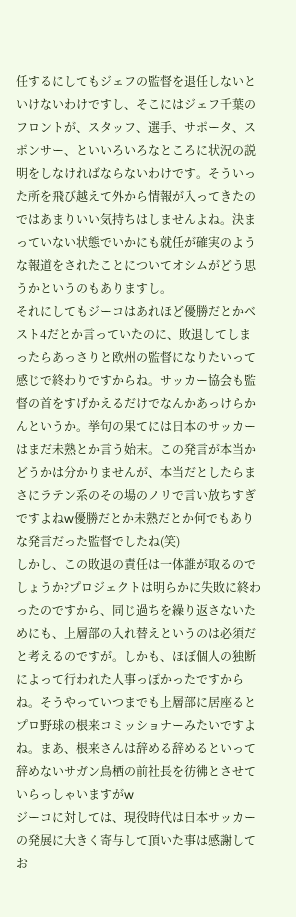任するにしてもジェフの監督を退任しないといけないわけですし、そこにはジェフ千葉のフロントが、スタッフ、選手、サポータ、スポンサー、といいろいろなところに状況の説明をしなければならないわけです。そういった所を飛び越えて外から情報が入ってきたのではあまりいい気持ちはしませんよね。決まっていない状態でいかにも就任が確実のような報道をされたことについてオシムがどう思うかというのもありますし。
それにしてもジーコはあれほど優勝だとかベスト4だとか言っていたのに、敗退してしまったらあっさりと欧州の監督になりたいって感じで終わりですからね。サッカー協会も監督の首をすげかえるだけでなんかあっけらかんというか。挙句の果てには日本のサッカーはまだ未熟とか言う始末。この発言が本当かどうかは分かりませんが、本当だとしたらまさにラテン系のその場のノリで言い放ちすぎですよねw優勝だとか未熟だとか何でもありな発言だった監督でしたね(笑)
しかし、この敗退の責任は一体誰が取るのでしょうか?プロジェクトは明らかに失敗に終わったのですから、同じ過ちを繰り返さないためにも、上層部の入れ替えというのは必須だと考えるのですが。しかも、ほぼ個人の独断によって行われた人事っぽかったですからね。そうやっていつまでも上層部に居座るとプロ野球の根来コミッショナーみたいですよね。まあ、根来さんは辞める辞めるといって辞めないサガン鳥栖の前社長を彷彿とさせていらっしゃいますがw
ジーコに対しては、現役時代は日本サッカーの発展に大きく寄与して頂いた事は感謝してお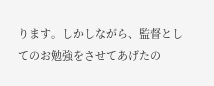ります。しかしながら、監督としてのお勉強をさせてあげたの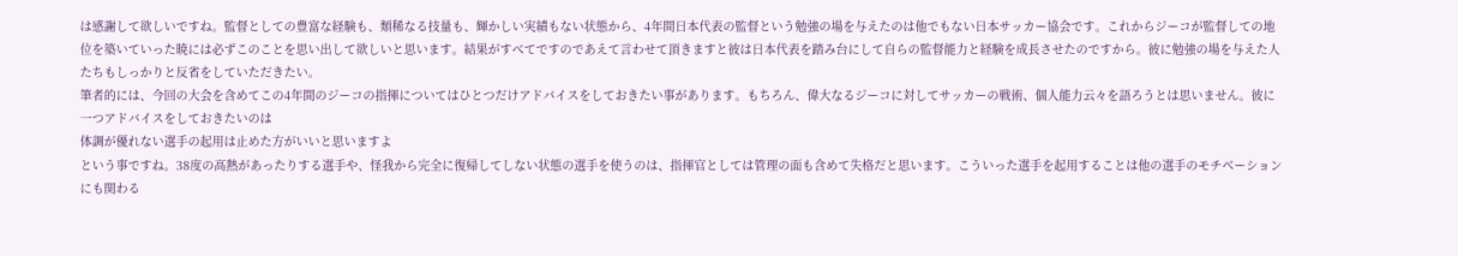は感謝して欲しいですね。監督としての豊富な経験も、類稀なる技量も、輝かしい実績もない状態から、4年間日本代表の監督という勉強の場を与えたのは他でもない日本サッカー協会です。これからジーコが監督しての地位を築いていった暁には必ずこのことを思い出して欲しいと思います。結果がすべてですのであえて言わせて頂きますと彼は日本代表を踏み台にして自らの監督能力と経験を成長させたのですから。彼に勉強の場を与えた人たちもしっかりと反省をしていただきたい。
筆者的には、今回の大会を含めてこの4年間のジーコの指揮についてはひとつだけアドバイスをしておきたい事があります。もちろん、偉大なるジーコに対してサッカーの戦術、個人能力云々を語ろうとは思いません。彼に一つアドバイスをしておきたいのは
体調が優れない選手の起用は止めた方がいいと思いますよ
という事ですね。38度の高熱があったりする選手や、怪我から完全に復帰してしない状態の選手を使うのは、指揮官としては管理の面も含めて失格だと思います。こういった選手を起用することは他の選手のモチベーションにも関わる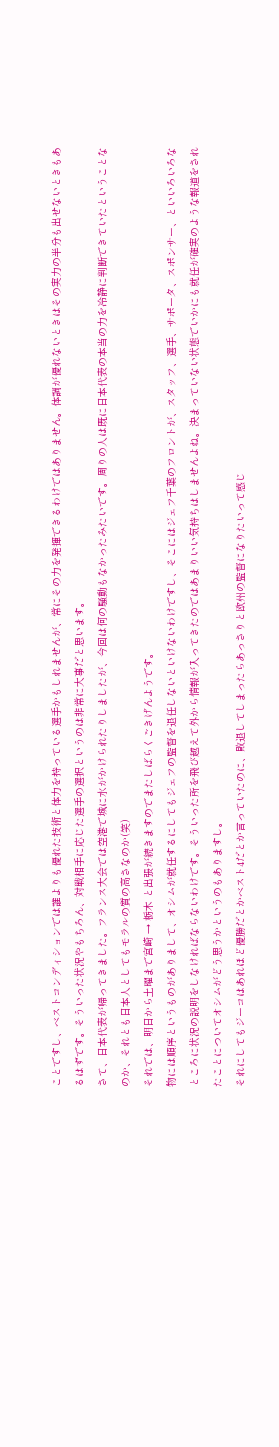ことですし、ベストコンディションでは誰よりも優れた技術と体力を持っている選手かもしれませんが、常にその力を発揮できるわけではありません。体調が優れないときはその実力の半分も出せないときもあるはずです。そういった状況やもちろん、対戦相手に応じた選手の選択というのは非常に大事だと思います。
さて、日本代表が帰ってきました。フランス大会では空港で城に水がかけられたりしましたが、今回は何の騒動もなかったみたいです。周りの人は既に日本代表の本当の力を冷静に判断できていたということなのか、それとも日本人としてもモラルの質の高さなのか(笑)
それでは、明日から土曜まで宮崎 → 栃木 と出張が続きますのでまたしばらくごきげんようです。
物には順序というものがありまして、オシムが就任するにしてもジェフの監督を退任しないといけないわけですし、そこにはジェフ千葉のフロントが、スタッフ、選手、サポータ、スポンサー、といいろいろなところに状況の説明をしなければならないわけです。そういった所を飛び越えて外から情報が入ってきたのではあまりいい気持ちはしませんよね。決まっていない状態でいかにも就任が確実のような報道をされたことについてオシムがどう思うかというのもありますし。
それにしてもジーコはあれほど優勝だとかベスト4だとか言っていたのに、敗退してしまったらあっさりと欧州の監督になりたいって感じ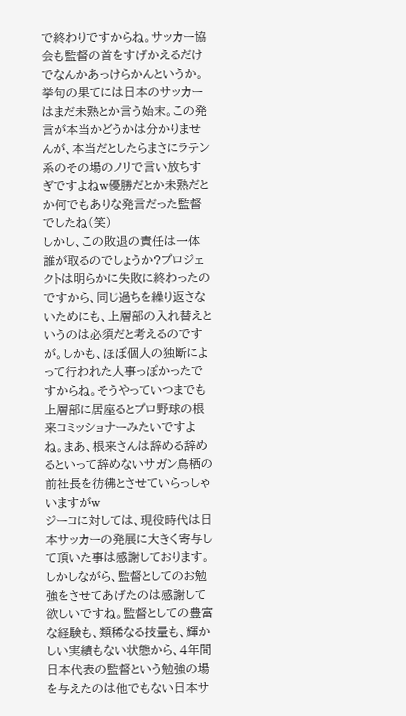で終わりですからね。サッカー協会も監督の首をすげかえるだけでなんかあっけらかんというか。挙句の果てには日本のサッカーはまだ未熟とか言う始末。この発言が本当かどうかは分かりませんが、本当だとしたらまさにラテン系のその場のノリで言い放ちすぎですよねw優勝だとか未熟だとか何でもありな発言だった監督でしたね(笑)
しかし、この敗退の責任は一体誰が取るのでしょうか?プロジェクトは明らかに失敗に終わったのですから、同じ過ちを繰り返さないためにも、上層部の入れ替えというのは必須だと考えるのですが。しかも、ほぼ個人の独断によって行われた人事っぽかったですからね。そうやっていつまでも上層部に居座るとプロ野球の根来コミッショナーみたいですよね。まあ、根来さんは辞める辞めるといって辞めないサガン鳥栖の前社長を彷彿とさせていらっしゃいますがw
ジーコに対しては、現役時代は日本サッカーの発展に大きく寄与して頂いた事は感謝しております。しかしながら、監督としてのお勉強をさせてあげたのは感謝して欲しいですね。監督としての豊富な経験も、類稀なる技量も、輝かしい実績もない状態から、4年間日本代表の監督という勉強の場を与えたのは他でもない日本サ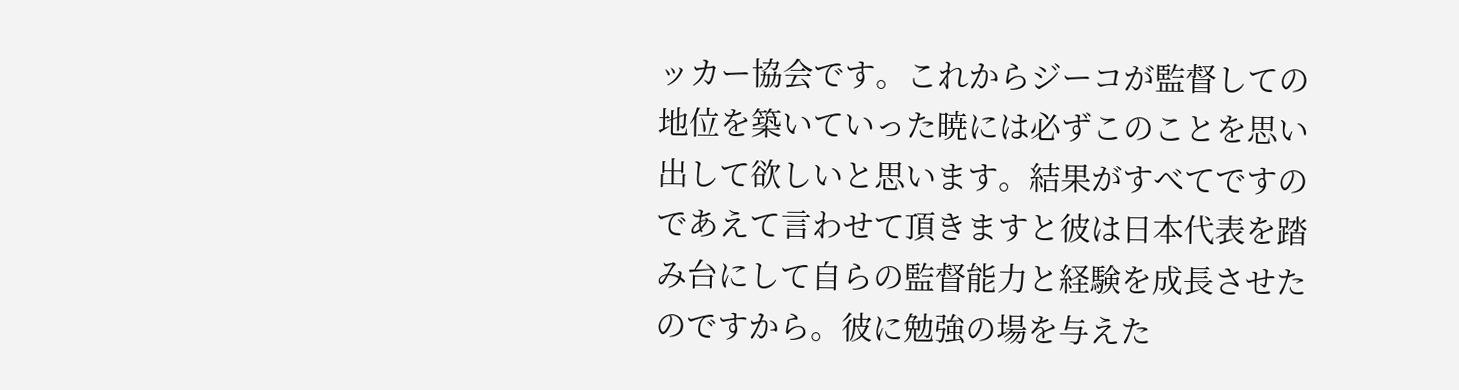ッカー協会です。これからジーコが監督しての地位を築いていった暁には必ずこのことを思い出して欲しいと思います。結果がすべてですのであえて言わせて頂きますと彼は日本代表を踏み台にして自らの監督能力と経験を成長させたのですから。彼に勉強の場を与えた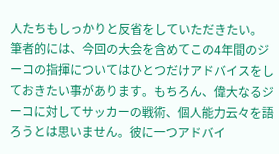人たちもしっかりと反省をしていただきたい。
筆者的には、今回の大会を含めてこの4年間のジーコの指揮についてはひとつだけアドバイスをしておきたい事があります。もちろん、偉大なるジーコに対してサッカーの戦術、個人能力云々を語ろうとは思いません。彼に一つアドバイ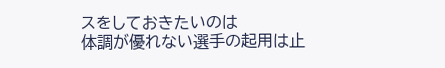スをしておきたいのは
体調が優れない選手の起用は止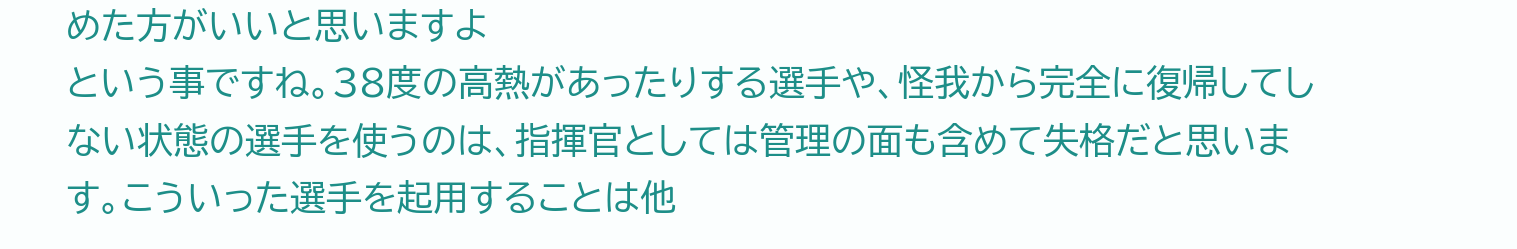めた方がいいと思いますよ
という事ですね。38度の高熱があったりする選手や、怪我から完全に復帰してしない状態の選手を使うのは、指揮官としては管理の面も含めて失格だと思います。こういった選手を起用することは他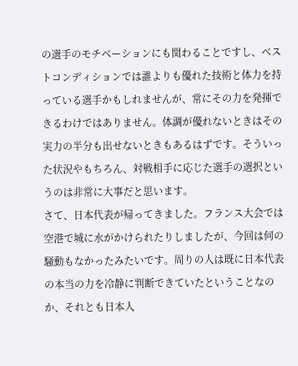の選手のモチベーションにも関わることですし、ベストコンディションでは誰よりも優れた技術と体力を持っている選手かもしれませんが、常にその力を発揮できるわけではありません。体調が優れないときはその実力の半分も出せないときもあるはずです。そういった状況やもちろん、対戦相手に応じた選手の選択というのは非常に大事だと思います。
さて、日本代表が帰ってきました。フランス大会では空港で城に水がかけられたりしましたが、今回は何の騒動もなかったみたいです。周りの人は既に日本代表の本当の力を冷静に判断できていたということなのか、それとも日本人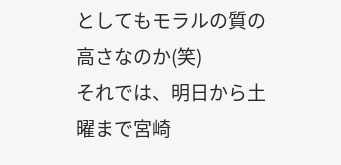としてもモラルの質の高さなのか(笑)
それでは、明日から土曜まで宮崎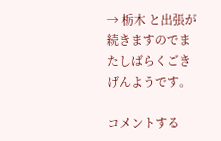→ 栃木 と出張が続きますのでまたしばらくごきげんようです。

コメントする